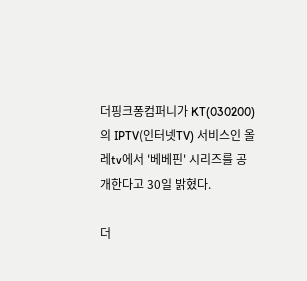더핑크퐁컴퍼니가 KT(030200)의 IPTV(인터넷TV) 서비스인 올레tv에서 '베베핀' 시리즈를 공개한다고 30일 밝혔다.

더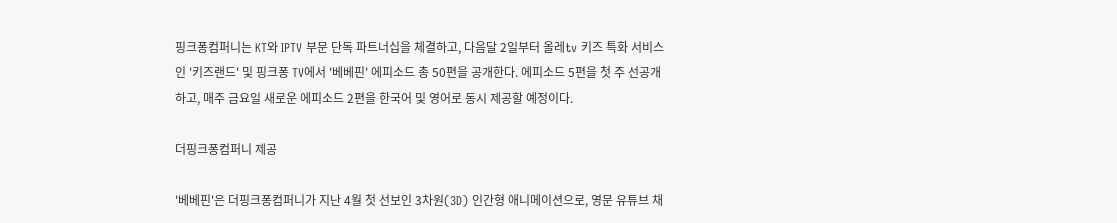핑크퐁컴퍼니는 KT와 IPTV 부문 단독 파트너십을 체결하고, 다음달 2일부터 올레tv 키즈 특화 서비스인 '키즈랜드' 및 핑크퐁 TV에서 '베베핀' 에피소드 총 50편을 공개한다. 에피소드 5편을 첫 주 선공개하고, 매주 금요일 새로운 에피소드 2편을 한국어 및 영어로 동시 제공할 예정이다.

더핑크퐁컴퍼니 제공

'베베핀'은 더핑크퐁컴퍼니가 지난 4월 첫 선보인 3차원(3D) 인간형 애니메이션으로, 영문 유튜브 채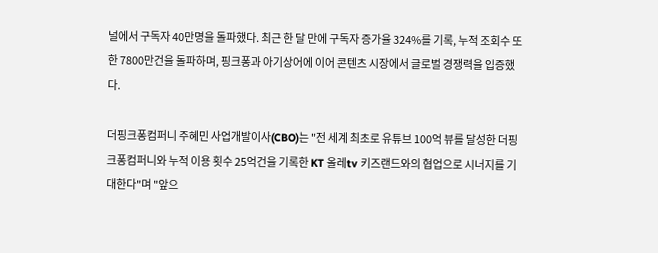널에서 구독자 40만명을 돌파했다. 최근 한 달 만에 구독자 증가율 324%를 기록, 누적 조회수 또한 7800만건을 돌파하며, 핑크퐁과 아기상어에 이어 콘텐츠 시장에서 글로벌 경쟁력을 입증했다.

더핑크퐁컴퍼니 주혜민 사업개발이사(CBO)는 "전 세계 최초로 유튜브 100억 뷰를 달성한 더핑크퐁컴퍼니와 누적 이용 횟수 25억건을 기록한 KT 올레tv 키즈랜드와의 협업으로 시너지를 기대한다"며 "앞으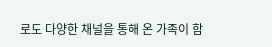로도 다양한 채널을 통해 온 가족이 함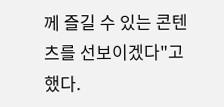께 즐길 수 있는 콘텐츠를 선보이겠다"고 했다.